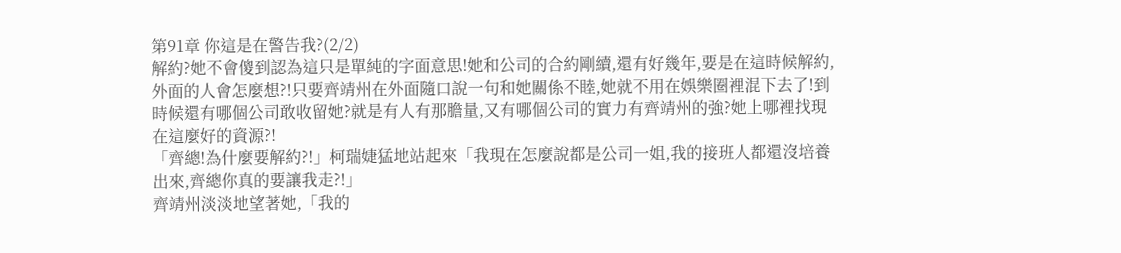第91章 你這是在警告我?(2/2)
解約?她不會傻到認為這只是單純的字面意思!她和公司的合約剛續,還有好幾年,要是在這時候解約,外面的人會怎麼想?!只要齊靖州在外面隨口說一句和她關係不睦,她就不用在娛樂圈裡混下去了!到時候還有哪個公司敢收留她?就是有人有那膽量,又有哪個公司的實力有齊靖州的強?她上哪裡找現在這麼好的資源?!
「齊總!為什麼要解約?!」柯瑞婕猛地站起來「我現在怎麼說都是公司一姐,我的接班人都還沒培養出來,齊總你真的要讓我走?!」
齊靖州淡淡地望著她,「我的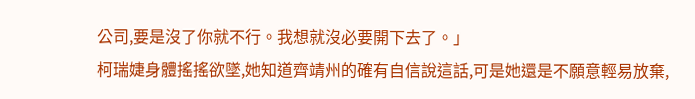公司,要是沒了你就不行。我想就沒必要開下去了。」
柯瑞婕身體搖搖欲墜,她知道齊靖州的確有自信說這話,可是她還是不願意輕易放棄,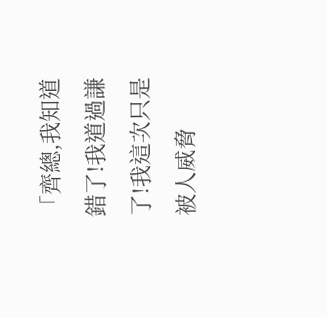「齊總,我知道錯了!我道過謙了!我這次只是被人威脅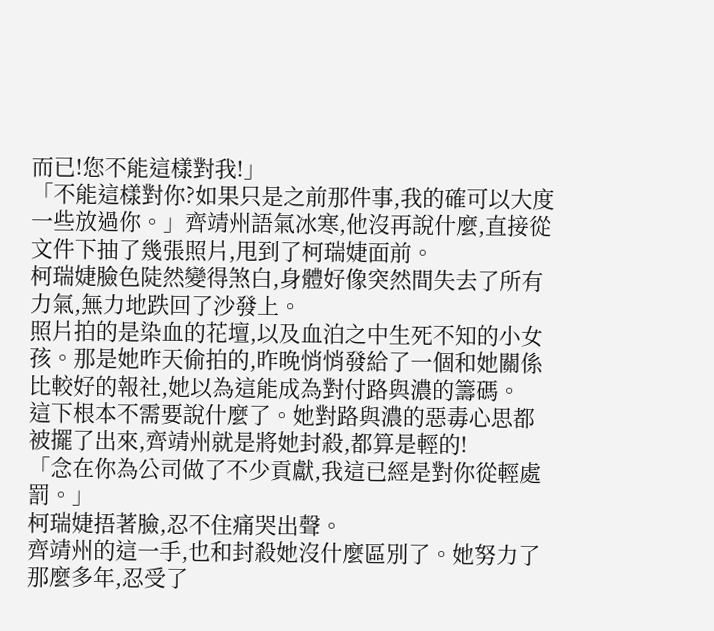而已!您不能這樣對我!」
「不能這樣對你?如果只是之前那件事,我的確可以大度一些放過你。」齊靖州語氣冰寒,他沒再說什麼,直接從文件下抽了幾張照片,甩到了柯瑞婕面前。
柯瑞婕臉色陡然變得煞白,身體好像突然間失去了所有力氣,無力地跌回了沙發上。
照片拍的是染血的花壇,以及血泊之中生死不知的小女孩。那是她昨天偷拍的,昨晚悄悄發給了一個和她關係比較好的報社,她以為這能成為對付路與濃的籌碼。
這下根本不需要說什麼了。她對路與濃的惡毒心思都被擺了出來,齊靖州就是將她封殺,都算是輕的!
「念在你為公司做了不少貢獻,我這已經是對你從輕處罰。」
柯瑞婕捂著臉,忍不住痛哭出聲。
齊靖州的這一手,也和封殺她沒什麼區別了。她努力了那麼多年,忍受了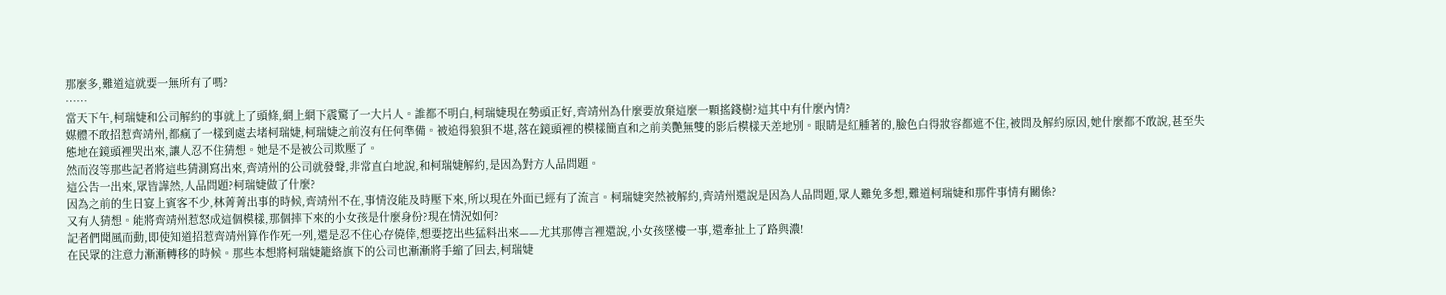那麼多,難道這就要一無所有了嗎?
……
當天下午,柯瑞婕和公司解約的事就上了頭條,網上網下震驚了一大片人。誰都不明白,柯瑞婕現在勢頭正好,齊靖州為什麼要放棄這麼一顆搖錢樹?這其中有什麼內情?
媒體不敢招惹齊靖州,都瘋了一樣到處去堵柯瑞婕,柯瑞婕之前沒有任何準備。被追得狼狽不堪,落在鏡頭裡的模樣簡直和之前美艷無雙的影后模樣天差地別。眼睛是紅腫著的,臉色白得妝容都遮不住,被問及解約原因,她什麼都不敢說,甚至失態地在鏡頭裡哭出來,讓人忍不住猜想。她是不是被公司欺壓了。
然而沒等那些記者將這些猜測寫出來,齊靖州的公司就發聲,非常直白地說,和柯瑞婕解約,是因為對方人品問題。
這公告一出來,眾皆譁然,人品問題?柯瑞婕做了什麼?
因為之前的生日宴上賓客不少,林菁菁出事的時候,齊靖州不在,事情沒能及時壓下來,所以現在外面已經有了流言。柯瑞婕突然被解約,齊靖州還說是因為人品問題,眾人難免多想,難道柯瑞婕和那件事情有關係?
又有人猜想。能將齊靖州惹怒成這個模樣,那個摔下來的小女孩是什麼身份?現在情況如何?
記者們聞風而動,即使知道招惹齊靖州算作作死一列,還是忍不住心存僥倖,想要挖出些猛料出來——尤其那傳言裡還說,小女孩墜樓一事,還牽扯上了路與濃!
在民眾的注意力漸漸轉移的時候。那些本想將柯瑞婕籠絡旗下的公司也漸漸將手縮了回去,柯瑞婕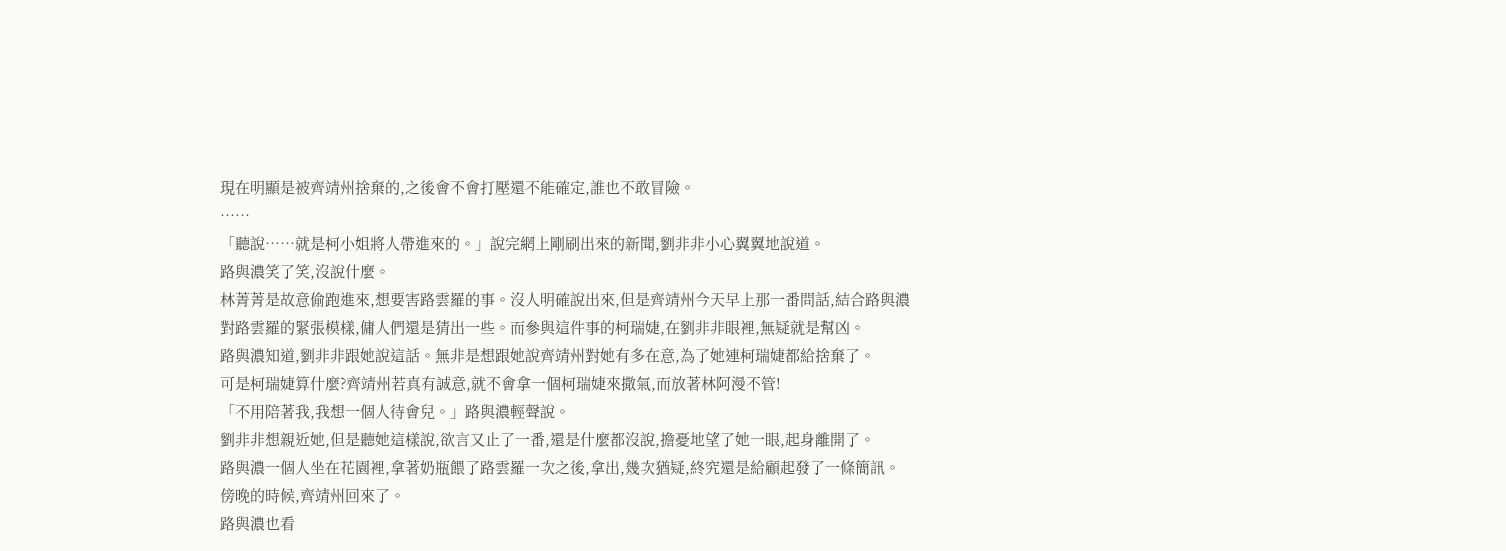現在明顯是被齊靖州捨棄的,之後會不會打壓還不能確定,誰也不敢冒險。
……
「聽說……就是柯小姐將人帶進來的。」說完網上剛刷出來的新聞,劉非非小心翼翼地說道。
路與濃笑了笑,沒說什麼。
林菁菁是故意偷跑進來,想要害路雲羅的事。沒人明確說出來,但是齊靖州今天早上那一番問話,結合路與濃對路雲羅的緊張模樣,傭人們還是猜出一些。而參與這件事的柯瑞婕,在劉非非眼裡,無疑就是幫凶。
路與濃知道,劉非非跟她說這話。無非是想跟她說齊靖州對她有多在意,為了她連柯瑞婕都給捨棄了。
可是柯瑞婕算什麼?齊靖州若真有誠意,就不會拿一個柯瑞婕來撒氣,而放著林阿漫不管!
「不用陪著我,我想一個人待會兒。」路與濃輕聲說。
劉非非想親近她,但是聽她這樣說,欲言又止了一番,還是什麼都沒說,擔憂地望了她一眼,起身離開了。
路與濃一個人坐在花園裡,拿著奶瓶餵了路雲羅一次之後,拿出,幾次猶疑,終究還是給顧起發了一條簡訊。
傍晚的時候,齊靖州回來了。
路與濃也看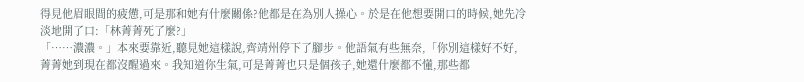得見他眉眼間的疲憊,可是那和她有什麼關係?他都是在為別人操心。於是在他想要開口的時候,她先冷淡地開了口:「林菁菁死了麼?」
「……濃濃。」本來要靠近,聽見她這樣說,齊靖州停下了腳步。他語氣有些無奈,「你別這樣好不好,菁菁她到現在都沒醒過來。我知道你生氣,可是菁菁也只是個孩子,她還什麼都不懂,那些都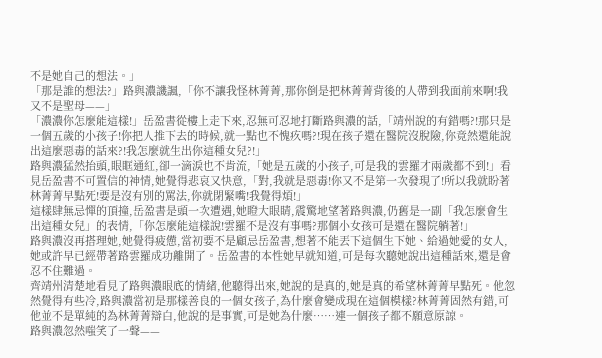不是她自己的想法。」
「那是誰的想法?」路與濃譏諷,「你不讓我怪林菁菁,那你倒是把林菁菁背後的人帶到我面前來啊!我又不是聖母——」
「濃濃你怎麼能這樣!」岳盈書從樓上走下來,忍無可忍地打斷路與濃的話,「靖州說的有錯嗎?!那只是一個五歲的小孩子!你把人推下去的時候,就一點也不愧疚嗎?!現在孩子還在醫院沒脫險,你竟然還能說出這麼惡毒的話來?!我怎麼就生出你這種女兒?!」
路與濃猛然抬頭,眼眶通紅,卻一滴淚也不肯流,「她是五歲的小孩子,可是我的雲羅才兩歲都不到!」看見岳盈書不可置信的神情,她覺得悲哀又快意,「對,我就是惡毒!你又不是第一次發現了!所以我就盼著林菁菁早點死!要是沒有別的罵法,你就閉緊嘴!我覺得煩!」
這樣肆無忌憚的頂撞,岳盈書是頭一次遭遇,她瞪大眼睛,震驚地望著路與濃,仍舊是一副「我怎麼會生出這種女兒」的表情,「你怎麼能這樣說!雲羅不是沒有事嗎?那個小女孩可是還在醫院躺著!」
路與濃沒再搭理她,她覺得疲憊,當初要不是顧忌岳盈書,想著不能丟下這個生下她、給過她愛的女人,她或許早已經帶著路雲羅成功離開了。岳盈書的本性她早就知道,可是每次聽她說出這種話來,還是會忍不住難過。
齊靖州清楚地看見了路與濃眼底的情緒,他聽得出來,她說的是真的,她是真的希望林菁菁早點死。他忽然覺得有些冷,路與濃當初是那樣善良的一個女孩子,為什麼會變成現在這個模樣?林菁菁固然有錯,可他並不是單純的為林菁菁辯白,他說的是事實,可是她為什麼……連一個孩子都不願意原諒。
路與濃忽然嗤笑了一聲——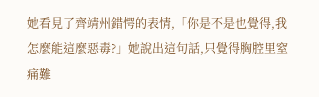她看見了齊靖州錯愕的表情,「你是不是也覺得,我怎麼能這麼惡毒?」她說出這句話,只覺得胸腔里窒痛難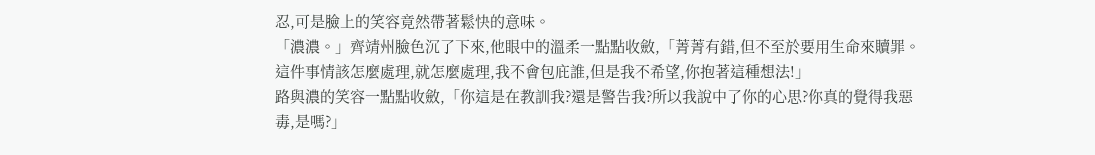忍,可是臉上的笑容竟然帶著鬆快的意味。
「濃濃。」齊靖州臉色沉了下來,他眼中的溫柔一點點收斂,「菁菁有錯,但不至於要用生命來贖罪。這件事情該怎麼處理,就怎麼處理,我不會包庇誰,但是我不希望,你抱著這種想法!」
路與濃的笑容一點點收斂,「你這是在教訓我?還是警告我?所以我說中了你的心思?你真的覺得我惡毒,是嗎?」